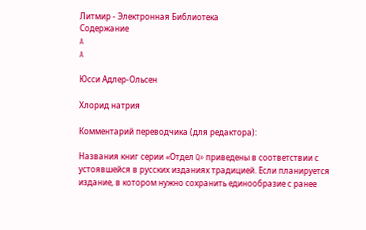Литмир - Электронная Библиотека
Содержание
A
A

Юсси Адлер-Ольсен

Хлорид натрия

Комментарий переводчика (для редактора):

Названия книг серии «Отдел Q» приведены в соответствии с устоявшейся в русских изданиях традицией. Если планируется издание, в котором нужно сохранить единообразие с ранее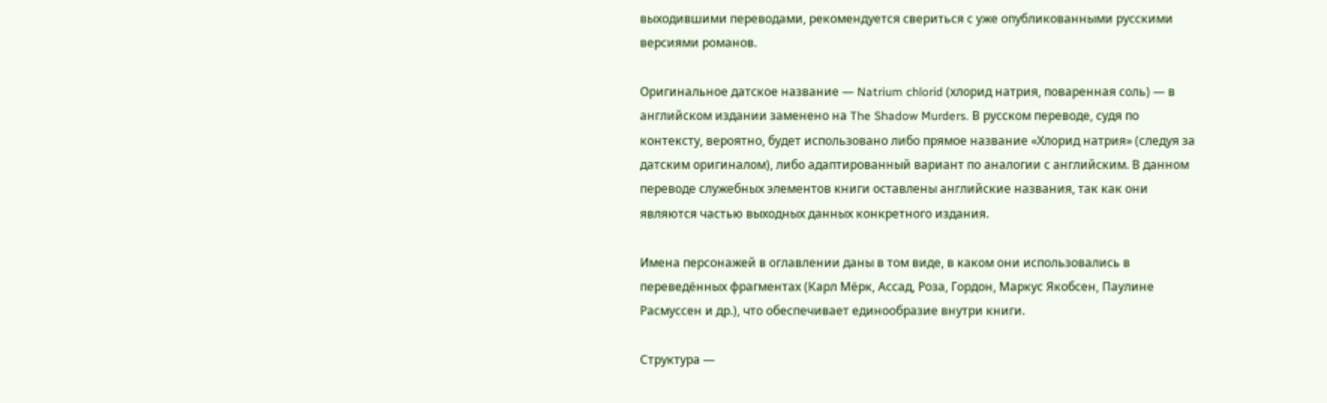выходившими переводами, рекомендуется свериться с уже опубликованными русскими версиями романов.

Оригинальное датское название — Natrium chlorid (хлорид натрия, поваренная соль) — в английском издании заменено на The Shadow Murders. В русском переводе, судя по контексту, вероятно, будет использовано либо прямое название «Хлорид натрия» (следуя за датским оригиналом), либо адаптированный вариант по аналогии с английским. В данном переводе служебных элементов книги оставлены английские названия, так как они являются частью выходных данных конкретного издания.

Имена персонажей в оглавлении даны в том виде, в каком они использовались в переведённых фрагментах (Карл Мёрк, Ассад, Роза, Гордон, Маркус Якобсен, Паулине Расмуссен и др.), что обеспечивает единообразие внутри книги.

Структура —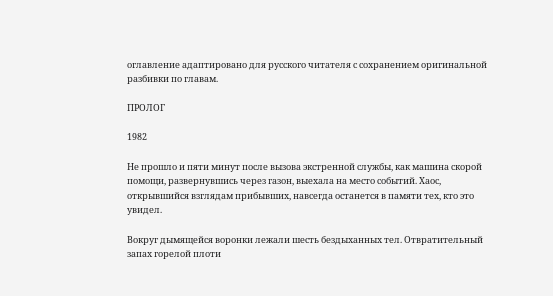оглавление адаптировано для русского читателя с сохранением оригинальной разбивки по главам.

ПРОЛОГ

1982

Не прошло и пяти минут после вызова экстренной службы, как машина скорой помощи, развернувшись через газон, выехала на место событий. Хаос, открывшийся взглядам прибывших, навсегда останется в памяти тех, кто это увидел.

Вокруг дымящейся воронки лежали шесть бездыханных тел. Отвратительный запах горелой плоти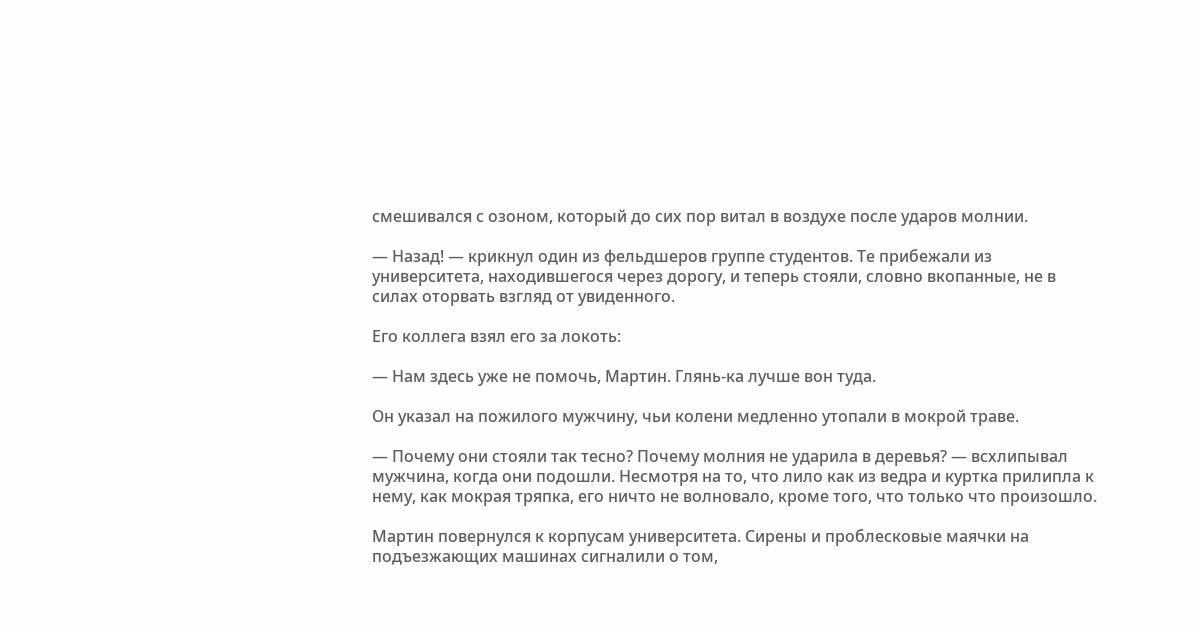смешивался с озоном, который до сих пор витал в воздухе после ударов молнии.

— Назад! — крикнул один из фельдшеров группе студентов. Те прибежали из университета, находившегося через дорогу, и теперь стояли, словно вкопанные, не в силах оторвать взгляд от увиденного.

Его коллега взял его за локоть:

— Нам здесь уже не помочь, Мартин. Глянь-ка лучше вон туда.

Он указал на пожилого мужчину, чьи колени медленно утопали в мокрой траве.

— Почему они стояли так тесно? Почему молния не ударила в деревья? — всхлипывал мужчина, когда они подошли. Несмотря на то, что лило как из ведра и куртка прилипла к нему, как мокрая тряпка, его ничто не волновало, кроме того, что только что произошло.

Мартин повернулся к корпусам университета. Сирены и проблесковые маячки на подъезжающих машинах сигналили о том,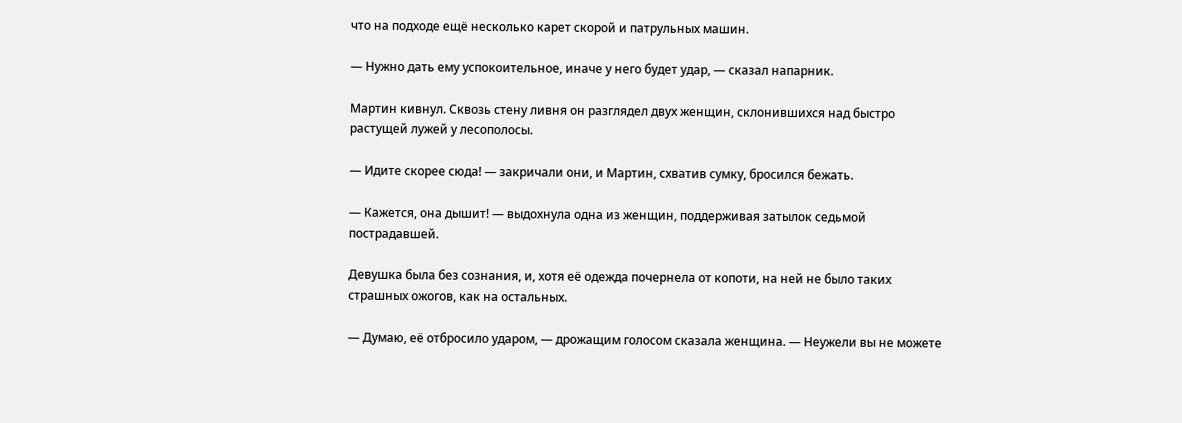что на подходе ещё несколько карет скорой и патрульных машин.

— Нужно дать ему успокоительное, иначе у него будет удар, — сказал напарник.

Мартин кивнул. Сквозь стену ливня он разглядел двух женщин, склонившихся над быстро растущей лужей у лесополосы.

— Идите скорее сюда! — закричали они, и Мартин, схватив сумку, бросился бежать.

— Кажется, она дышит! — выдохнула одна из женщин, поддерживая затылок седьмой пострадавшей.

Девушка была без сознания, и, хотя её одежда почернела от копоти, на ней не было таких страшных ожогов, как на остальных.

— Думаю, её отбросило ударом, — дрожащим голосом сказала женщина. — Неужели вы не можете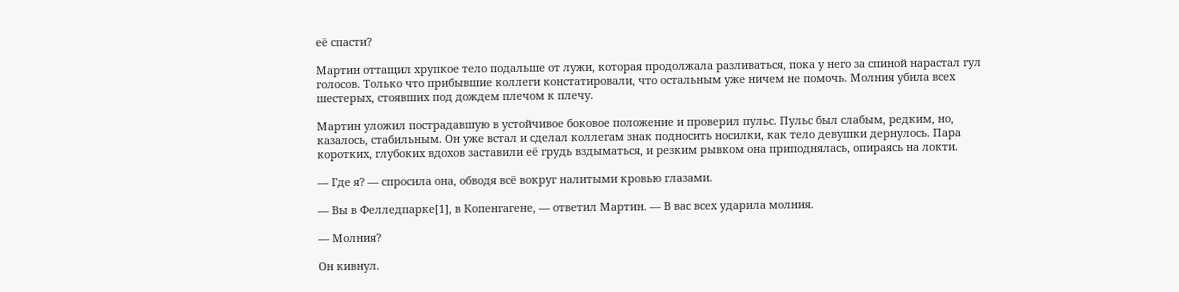её спасти?

Мартин оттащил хрупкое тело подальше от лужи, которая продолжала разливаться, пока у него за спиной нарастал гул голосов. Только что прибывшие коллеги констатировали, что остальным уже ничем не помочь. Молния убила всех шестерых, стоявших под дождем плечом к плечу.

Мартин уложил пострадавшую в устойчивое боковое положение и проверил пульс. Пульс был слабым, редким, но, казалось, стабильным. Он уже встал и сделал коллегам знак подносить носилки, как тело девушки дернулось. Пара коротких, глубоких вдохов заставили её грудь вздыматься, и резким рывком она приподнялась, опираясь на локти.

— Где я? — спросила она, обводя всё вокруг налитыми кровью глазами.

— Вы в Фелледпарке[1], в Копенгагене, — ответил Мартин. — В вас всех ударила молния.

— Молния?

Он кивнул.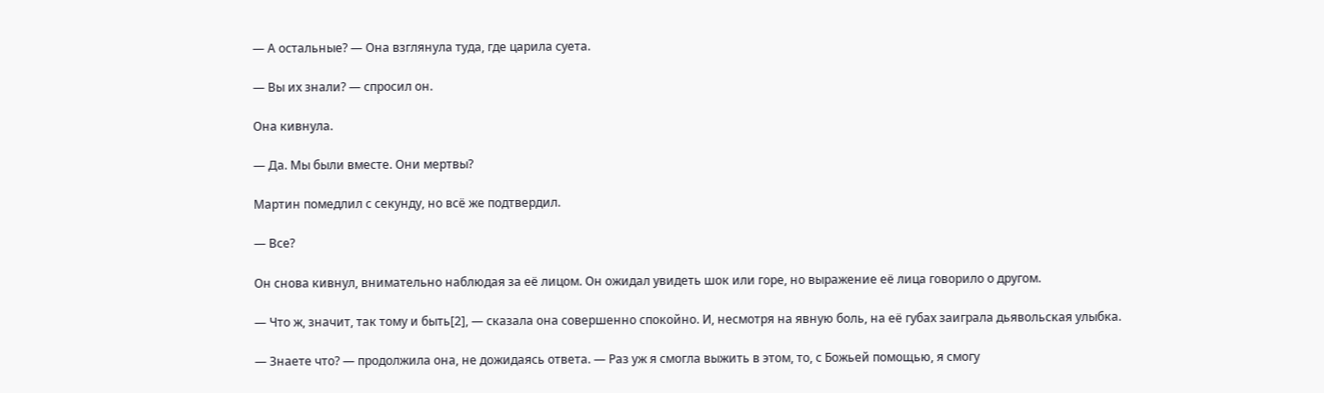— А остальные? — Она взглянула туда, где царила суета.

— Вы их знали? — спросил он.

Она кивнула.

— Да. Мы были вместе. Они мертвы?

Мартин помедлил с секунду, но всё же подтвердил.

— Все?

Он снова кивнул, внимательно наблюдая за её лицом. Он ожидал увидеть шок или горе, но выражение её лица говорило о другом.

— Что ж, значит, так тому и быть[2], — сказала она совершенно спокойно. И, несмотря на явную боль, на её губах заиграла дьявольская улыбка.

— Знаете что? — продолжила она, не дожидаясь ответа. — Раз уж я смогла выжить в этом, то, с Божьей помощью, я смогу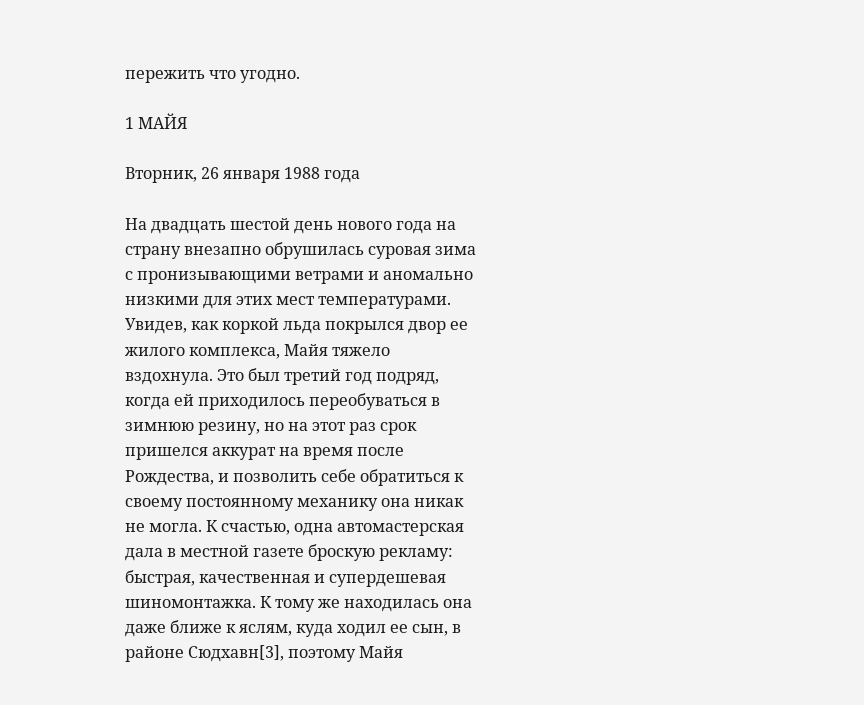пережить что угодно.

1 МАЙЯ

Вторник, 26 января 1988 года

На двадцать шестой день нового года на страну внезапно обрушилась суровая зима с пронизывающими ветрами и аномально низкими для этих мест температурами. Увидев, как коркой льда покрылся двор ее жилого комплекса, Майя тяжело вздохнула. Это был третий год подряд, когда ей приходилось переобуваться в зимнюю резину, но на этот раз срок пришелся аккурат на время после Рождества, и позволить себе обратиться к своему постоянному механику она никак не могла. К счастью, одна автомастерская дала в местной газете броскую рекламу: быстрая, качественная и супердешевая шиномонтажка. К тому же находилась она даже ближе к яслям, куда ходил ее сын, в районе Сюдхавн[3], поэтому Майя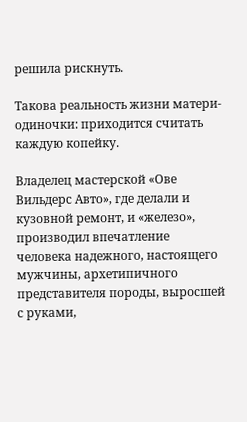решила рискнуть.

Такова реальность жизни матери-одиночки: приходится считать каждую копейку.

Владелец мастерской «Ове Вильдерс Авто», где делали и кузовной ремонт, и «железо», производил впечатление человека надежного, настоящего мужчины, архетипичного представителя породы, выросшей с руками,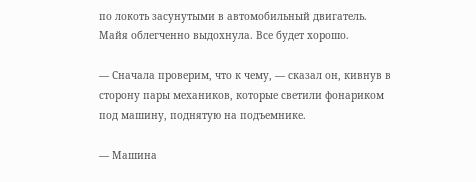по локоть засунутыми в автомобильный двигатель. Майя облегченно выдохнула. Все будет хорошо.

— Сначала проверим, что к чему, — сказал он, кивнув в сторону пары механиков, которые светили фонариком под машину, поднятую на подъемнике.

— Машина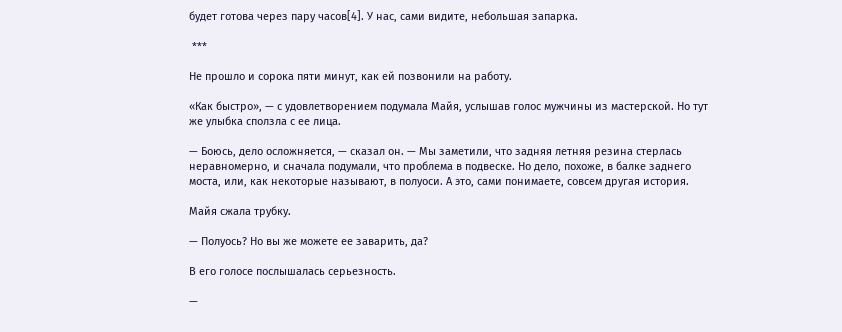будет готова через пару часов[4]. У нас, сами видите, небольшая запарка.

 ***

Не прошло и сорока пяти минут, как ей позвонили на работу.

«Как быстро», — с удовлетворением подумала Майя, услышав голос мужчины из мастерской. Но тут же улыбка сползла с ее лица.

— Боюсь, дело осложняется, — сказал он. — Мы заметили, что задняя летняя резина стерлась неравномерно, и сначала подумали, что проблема в подвеске. Но дело, похоже, в балке заднего моста, или, как некоторые называют, в полуоси. А это, сами понимаете, совсем другая история.

Майя сжала трубку.

— Полуось? Но вы же можете ее заварить, да?

В его голосе послышалась серьезность.

—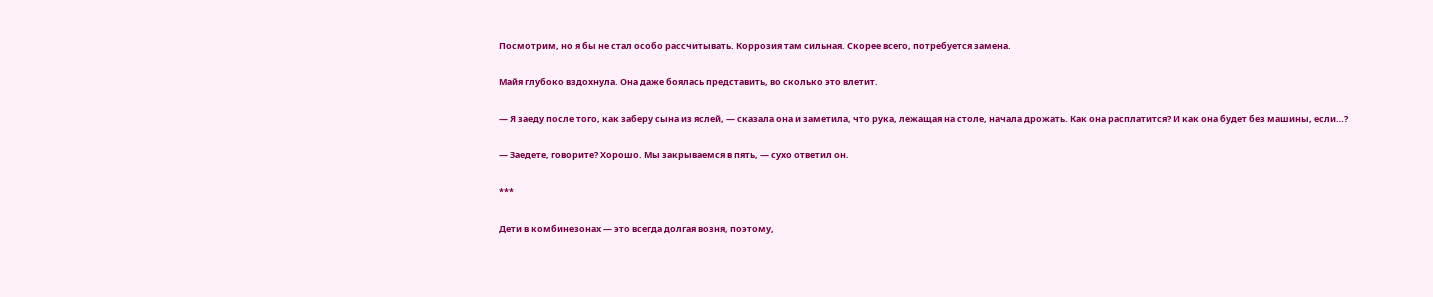Посмотрим, но я бы не стал особо рассчитывать. Коррозия там сильная. Скорее всего, потребуется замена.

Майя глубоко вздохнула. Она даже боялась представить, во сколько это влетит.

— Я заеду после того, как заберу сына из яслей, — сказала она и заметила, что рука, лежащая на столе, начала дрожать. Как она расплатится? И как она будет без машины, если…?

— Заедете, говорите? Хорошо. Мы закрываемся в пять, — сухо ответил он.

***

Дети в комбинезонах — это всегда долгая возня, поэтому,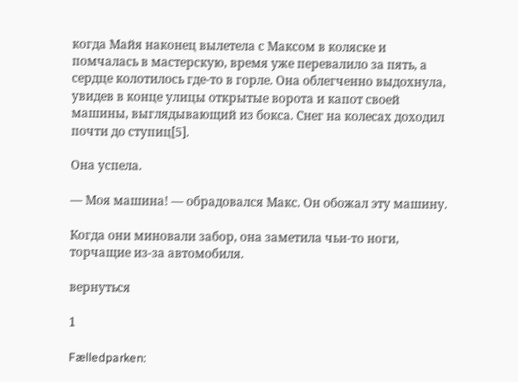когда Майя наконец вылетела с Максом в коляске и помчалась в мастерскую, время уже перевалило за пять, а сердце колотилось где-то в горле. Она облегченно выдохнула, увидев в конце улицы открытые ворота и капот своей машины, выглядывающий из бокса. Снег на колесах доходил почти до ступиц[5].

Она успела.

— Моя машина! — обрадовался Макс. Он обожал эту машину.

Когда они миновали забор, она заметила чьи-то ноги, торчащие из-за автомобиля.

вернуться

1

Fælledparken: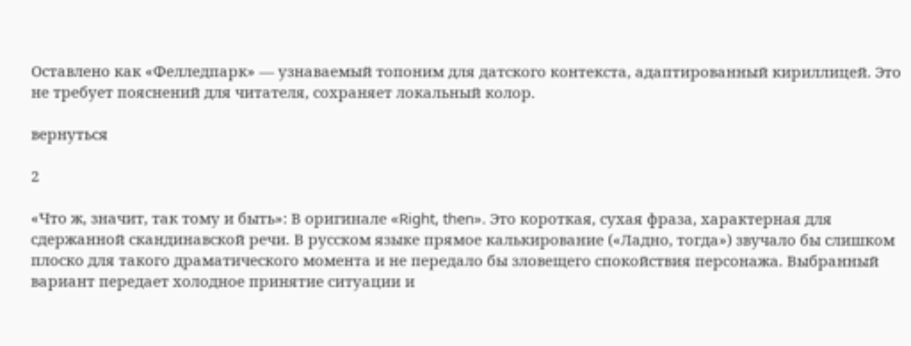Оставлено как «Фелледпарк» — узнаваемый топоним для датского контекста, адаптированный кириллицей. Это не требует пояснений для читателя, сохраняет локальный колор.

вернуться

2

«Что ж, значит, так тому и быть»: В оригинале «Right, then». Это короткая, сухая фраза, характерная для сдержанной скандинавской речи. В русском языке прямое калькирование («Ладно, тогда») звучало бы слишком плоско для такого драматического момента и не передало бы зловещего спокойствия персонажа. Выбранный вариант передает холодное принятие ситуации и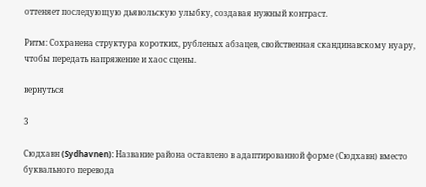оттеняет последующую дьявольскую улыбку, создавая нужный контраст.

Ритм: Сохранена структура коротких, рубленых абзацев, свойственная скандинавскому нуару, чтобы передать напряжение и хаос сцены.

вернуться

3

Сюдхавн (Sydhavnen): Название района оставлено в адаптированной форме (Сюдхавн) вместо буквального перевода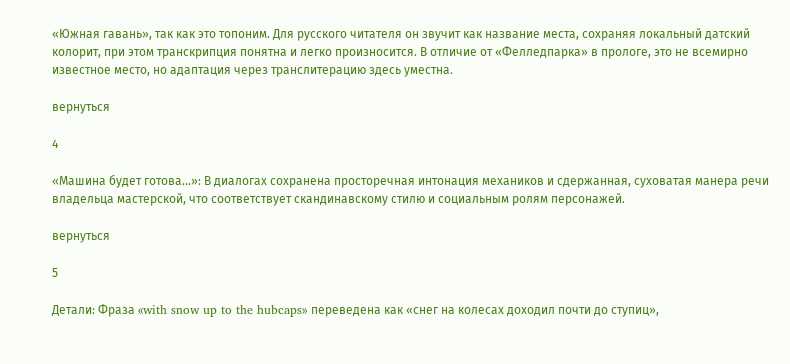«Южная гавань», так как это топоним. Для русского читателя он звучит как название места, сохраняя локальный датский колорит, при этом транскрипция понятна и легко произносится. В отличие от «Фелледпарка» в прологе, это не всемирно известное место, но адаптация через транслитерацию здесь уместна.

вернуться

4

«Машина будет готова...»: В диалогах сохранена просторечная интонация механиков и сдержанная, суховатая манера речи владельца мастерской, что соответствует скандинавскому стилю и социальным ролям персонажей.

вернуться

5

Детали: Фраза «with snow up to the hubcaps» переведена как «снег на колесах доходил почти до ступиц»,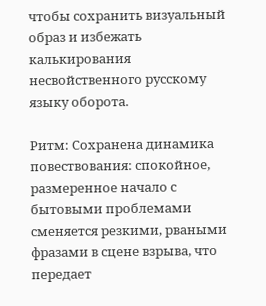чтобы сохранить визуальный образ и избежать калькирования несвойственного русскому языку оборота.

Ритм: Сохранена динамика повествования: спокойное, размеренное начало с бытовыми проблемами сменяется резкими, рваными фразами в сцене взрыва, что передает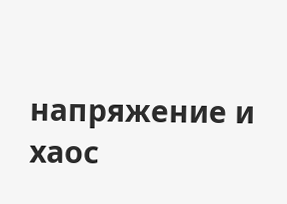напряжение и хаос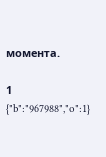момента.

1
{"b":"967988","o":1}